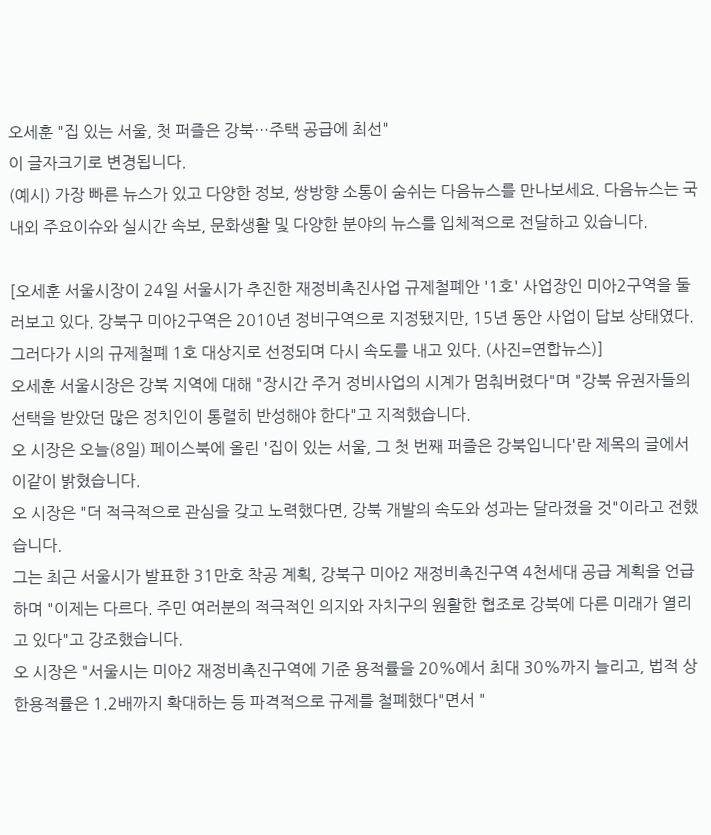오세훈 "집 있는 서울, 첫 퍼즐은 강북…주택 공급에 최선"
이 글자크기로 변경됩니다.
(예시) 가장 빠른 뉴스가 있고 다양한 정보, 쌍방향 소통이 숨쉬는 다음뉴스를 만나보세요. 다음뉴스는 국내외 주요이슈와 실시간 속보, 문화생활 및 다양한 분야의 뉴스를 입체적으로 전달하고 있습니다.

[오세훈 서울시장이 24일 서울시가 추진한 재정비촉진사업 규제철폐안 '1호' 사업장인 미아2구역을 둘러보고 있다. 강북구 미아2구역은 2010년 정비구역으로 지정됐지만, 15년 동안 사업이 답보 상태였다. 그러다가 시의 규제철폐 1호 대상지로 선정되며 다시 속도를 내고 있다. (사진=연합뉴스)]
오세훈 서울시장은 강북 지역에 대해 "장시간 주거 정비사업의 시계가 멈춰버렸다"며 "강북 유권자들의 선택을 받았던 많은 정치인이 통렬히 반성해야 한다"고 지적했습니다.
오 시장은 오늘(8일) 페이스북에 올린 '집이 있는 서울, 그 첫 번째 퍼즐은 강북입니다'란 제목의 글에서 이같이 밝혔습니다.
오 시장은 "더 적극적으로 관심을 갖고 노력했다면, 강북 개발의 속도와 성과는 달라졌을 것"이라고 전했습니다.
그는 최근 서울시가 발표한 31만호 착공 계획, 강북구 미아2 재정비촉진구역 4천세대 공급 계획을 언급하며 "이제는 다르다. 주민 여러분의 적극적인 의지와 자치구의 원활한 협조로 강북에 다른 미래가 열리고 있다"고 강조했습니다.
오 시장은 "서울시는 미아2 재정비촉진구역에 기준 용적률을 20%에서 최대 30%까지 늘리고, 법적 상한용적률은 1.2배까지 확대하는 등 파격적으로 규제를 철폐했다"면서 "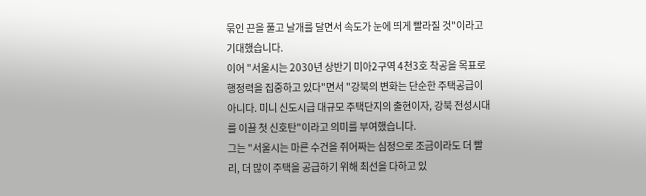묶인 끈을 풀고 날개를 달면서 속도가 눈에 띄게 빨라질 것"이라고 기대했습니다.
이어 "서울시는 2030년 상반기 미아2구역 4천3호 착공을 목표로 행정력을 집중하고 있다"면서 "강북의 변화는 단순한 주택공급이 아니다. 미니 신도시급 대규모 주택단지의 출현이자, 강북 전성시대를 이끌 첫 신호탄"이라고 의미를 부여했습니다.
그는 "서울시는 마른 수건을 쥐어짜는 심정으로 조금이라도 더 빨리, 더 많이 주택을 공급하기 위해 최선을 다하고 있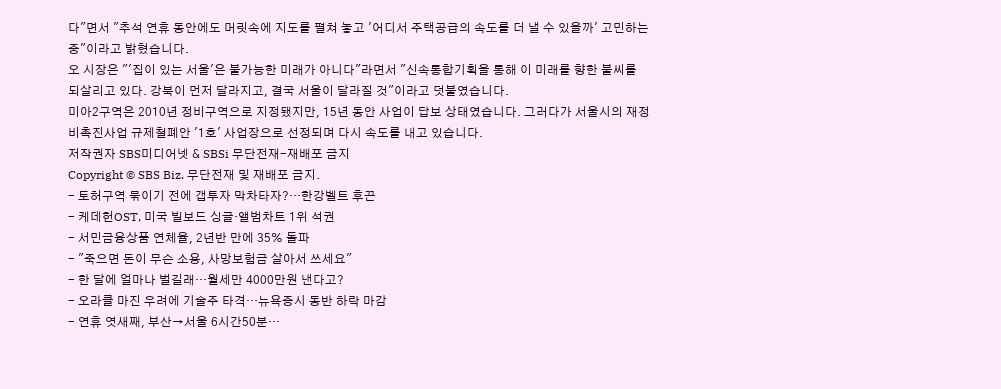다"면서 "추석 연휴 동안에도 머릿속에 지도를 펼쳐 놓고 '어디서 주택공급의 속도를 더 낼 수 있을까' 고민하는 중"이라고 밝혔습니다.
오 시장은 "'집이 있는 서울'은 불가능한 미래가 아니다"라면서 "신속통합기획을 통해 이 미래를 향한 불씨를 되살리고 있다. 강북이 먼저 달라지고, 결국 서울이 달라질 것"이라고 덧붙였습니다.
미아2구역은 2010년 정비구역으로 지정됐지만, 15년 동안 사업이 답보 상태였습니다. 그러다가 서울시의 재정비촉진사업 규제철폐안 '1호' 사업장으로 선정되며 다시 속도를 내고 있습니다.
저작권자 SBS미디어넷 & SBSi 무단전재-재배포 금지
Copyright © SBS Biz. 무단전재 및 재배포 금지.
- 토허구역 묶이기 전에 갭투자 막차타자?…한강벨트 후끈
- 케데헌OST, 미국 빌보드 싱글·앨범차트 1위 석권
- 서민금융상품 연체율, 2년반 만에 35% 돌파
- "죽으면 돈이 무슨 소용, 사망보험금 살아서 쓰세요"
- 한 달에 얼마나 벌길래…월세만 4000만원 낸다고?
- 오라클 마진 우려에 기술주 타격…뉴욕증시 동반 하락 마감
- 연휴 엿새째, 부산→서울 6시간50분…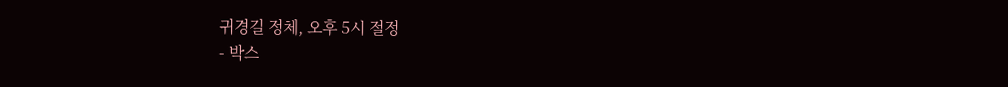귀경길 정체, 오후 5시 절정
- 박스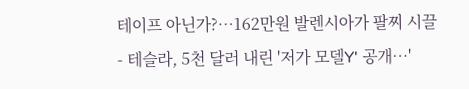테이프 아닌가?…162만원 발렌시아가 팔찌 시끌
- 테슬라, 5천 달러 내린 '저가 모델Y' 공개…'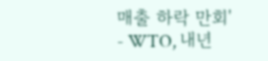매출 하락 만회'
- WTO, 내년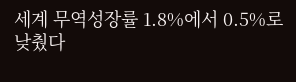세계 무역성장률 1.8%에서 0.5%로 낮췄다